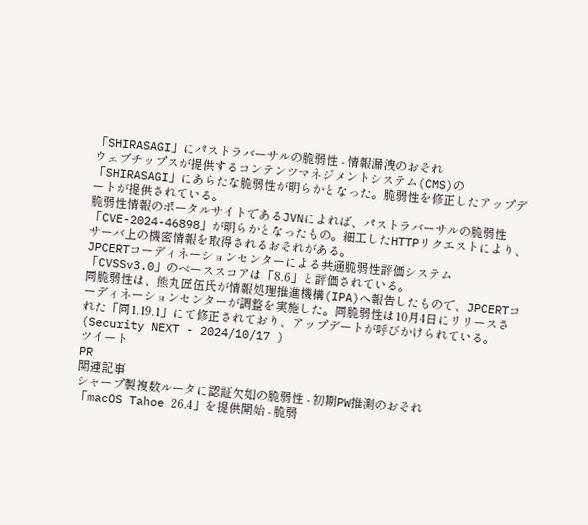「SHIRASAGI」にパストラバーサルの脆弱性 - 情報漏洩のおそれ
ウェブチップスが提供するコンテンツマネジメントシステム(CMS)の「SHIRASAGI」にあらたな脆弱性が明らかとなった。脆弱性を修正したアップデートが提供されている。
脆弱性情報のポータルサイトであるJVNによれば、パストラバーサルの脆弱性「CVE-2024-46898」が明らかとなったもの。細工したHTTPリクエストにより、サーバ上の機密情報を取得されるおそれがある。
JPCERTコーディネーションセンターによる共通脆弱性評価システム「CVSSv3.0」のベーススコアは「8.6」と評価されている。
同脆弱性は、熊丸匠伍氏が情報処理推進機構(IPA)へ報告したもので、JPCERTコーディネーションセンターが調整を実施した。同脆弱性は10月4日にリリースされた「同1.19.1」にて修正されており、アップデートが呼びかけられている。
(Security NEXT - 2024/10/17 )
ツイート
PR
関連記事
シャープ製複数ルータに認証欠如の脆弱性 - 初期PW推測のおそれ
「macOS Tahoe 26.4」を提供開始 - 脆弱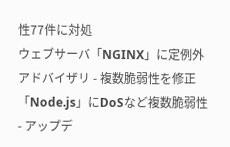性77件に対処
ウェブサーバ「NGINX」に定例外アドバイザリ - 複数脆弱性を修正
「Node.js」にDoSなど複数脆弱性 - アップデ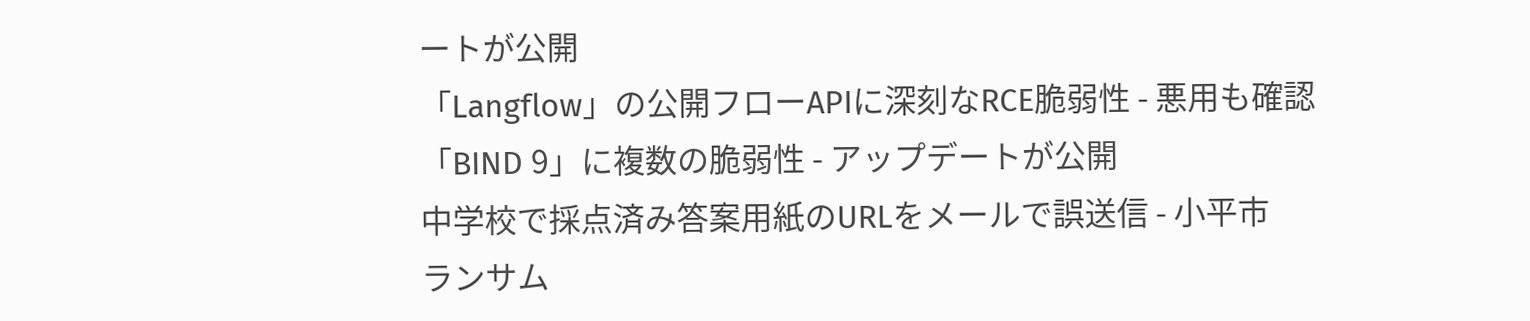ートが公開
「Langflow」の公開フローAPIに深刻なRCE脆弱性 - 悪用も確認
「BIND 9」に複数の脆弱性 - アップデートが公開
中学校で採点済み答案用紙のURLをメールで誤送信 - 小平市
ランサム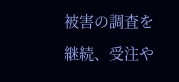被害の調査を継続、受注や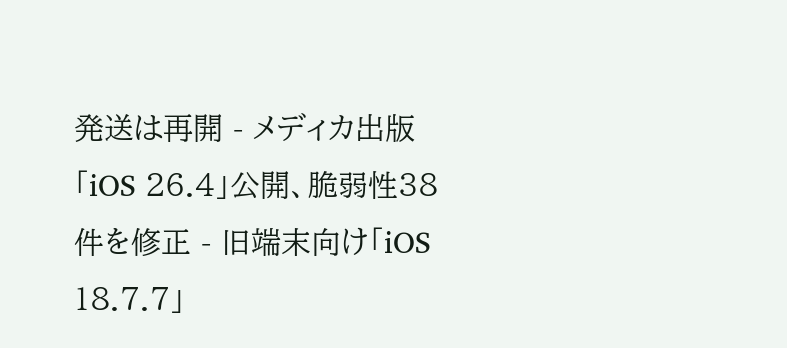発送は再開 - メディカ出版
「iOS 26.4」公開、脆弱性38件を修正 - 旧端末向け「iOS 18.7.7」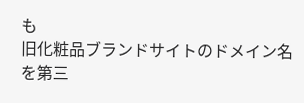も
旧化粧品ブランドサイトのドメイン名を第三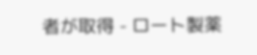者が取得 - ロート製薬